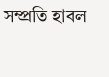সম্প্রতি হাবল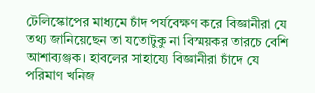টেলিস্কোপের মাধ্যমে চাঁদ পর্যবেক্ষণ করে বিজ্ঞানীরা যে তথ্য জানিয়েছেন তা যতোটুকু না বিস্ময়কর তারচে বেশি আশাব্যঞ্জক। হাবলের সাহায্যে বিজ্ঞানীরা চাঁদে যে পরিমাণ খনিজ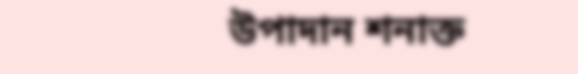উপাদান শনাক্ত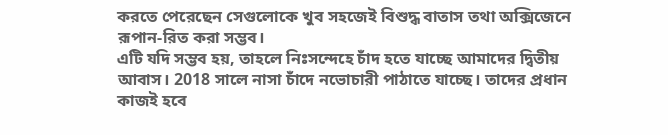করতে পেরেছেন সেগুলোকে খুব সহজেই বিশুদ্ধ বাতাস তথা অক্সিজেনে রূপান-রিত করা সম্ভব।
এটি যদি সম্ভব হয়, তাহলে নিঃসন্দেহে চাঁদ হতে যাচ্ছে আমাদের দ্বিতীয় আবাস। 2018 সালে নাসা চাঁদে নভোচারী পাঠাতে যাচ্ছে। তাদের প্রধান কাজই হবে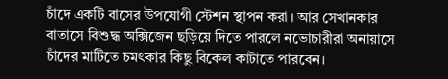চাঁদে একটি বাসের উপযোগী স্টেশন স্থাপন করা। আর সেখানকার বাতাসে বিশুদ্ধ অক্সিজেন ছড়িয়ে দিতে পারলে নভোচারীরা অনায়াসে চাঁদের মাটিতে চমৎকার কিছু বিকেল কাটাতে পারবেন।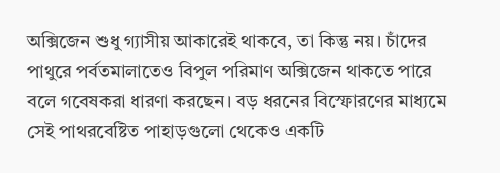অক্সিজেন শুধু গ্যাসীয় আকারেই থাকবে, তা কিন্তু নয়। চাঁদের পাথুরে পর্বতমালাতেও বিপুল পরিমাণ অক্সিজেন থাকতে পারে বলে গবেষকরা ধারণা করছেন। বড় ধরনের বিস্ফোরণের মাধ্যমে সেই পাথরবেষ্টিত পাহাড়গুলো থেকেও একটি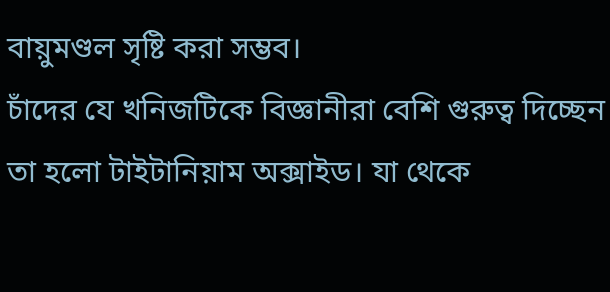বায়ুমণ্ডল সৃষ্টি করা সম্ভব।
চাঁদের যে খনিজটিকে বিজ্ঞানীরা বেশি গুরুত্ব দিচ্ছেন তা হলো টাইটানিয়াম অক্সাইড। যা থেকে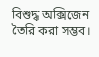বিশুদ্ধ অক্সিজেন তৈরি করা সম্ভব।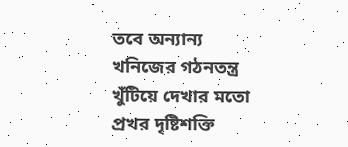তবে অন্যান্য খনিজের গঠনতন্ত্র খুঁটিয়ে দেখার মতো প্রখর দৃষ্টিশক্তি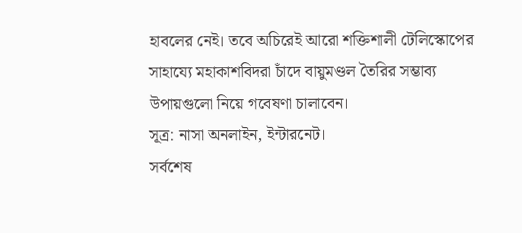হাবলের নেই। তবে অচিরেই আরো শক্তিশালী টেলিস্কোপের সাহায্যে মহাকাশবিদরা চাঁদে বায়ুমণ্ডল তৈরির সম্ভাব্য উপায়গুলো নিয়ে গবেষণা চালাবেন।
সূত্র: নাসা অনলাইন, ইন্টারনেট।
সর্বশেষ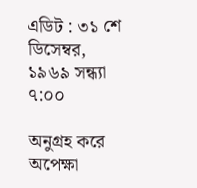এডিট : ৩১ শে ডিসেম্বর, ১৯৬৯ সন্ধ্যা ৭:০০

অনুগ্রহ করে অপেক্ষা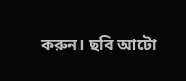করুন। ছবি আটো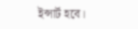ইন্সার্ট হবে।